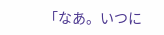「なあ。いつに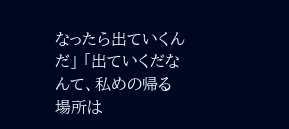なったら出ていくんだ」 「出ていくだなんて、私めの帰る場所は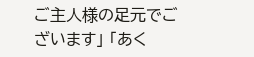ご主人様の足元でございます」 「あく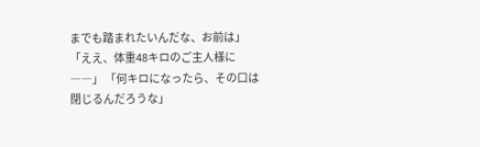までも踏まれたいんだな、お前は」 「ええ、体重48キロのご主人様に――」 「何キロになったら、その口は閉じるんだろうな」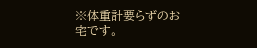※体重計要らずのお宅です。